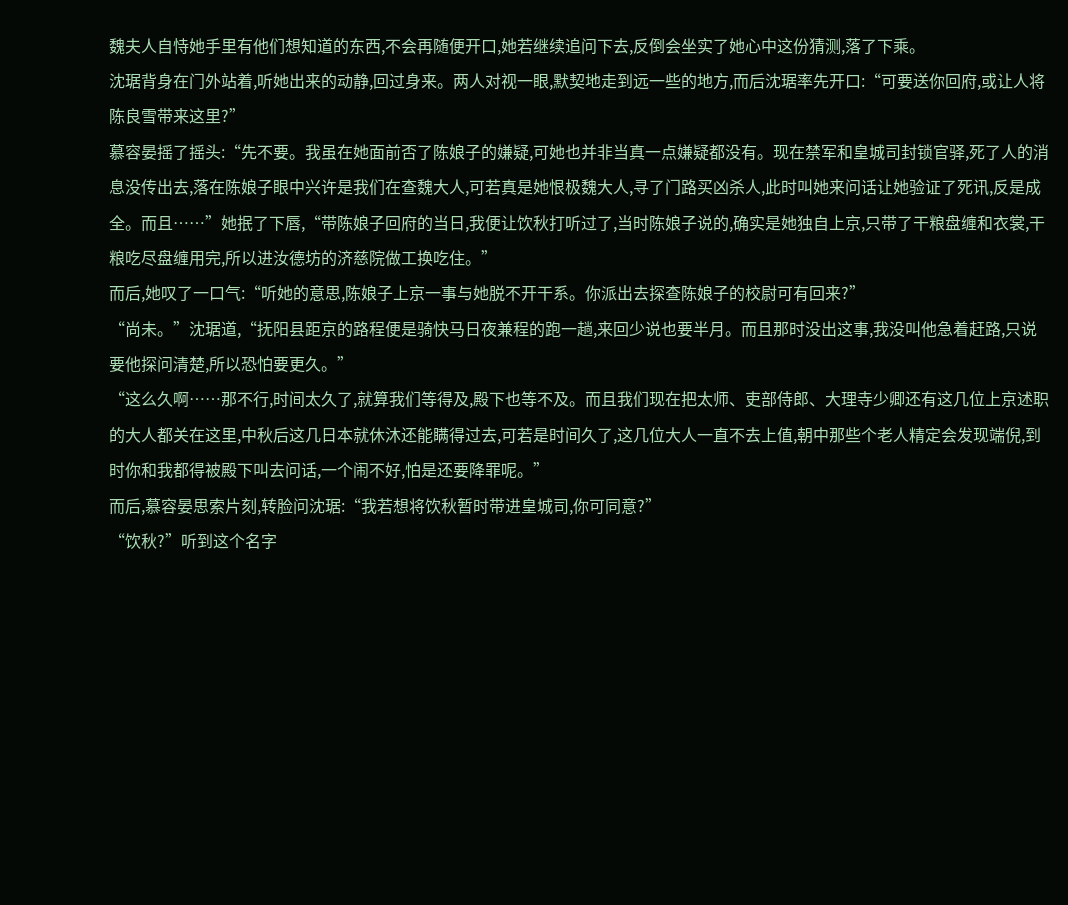魏夫人自恃她手里有他们想知道的东西,不会再随便开口,她若继续追问下去,反倒会坐实了她心中这份猜测,落了下乘。
沈琚背身在门外站着,听她出来的动静,回过身来。两人对视一眼,默契地走到远一些的地方,而后沈琚率先开口:“可要送你回府,或让人将陈良雪带来这里?”
慕容晏摇了摇头:“先不要。我虽在她面前否了陈娘子的嫌疑,可她也并非当真一点嫌疑都没有。现在禁军和皇城司封锁官驿,死了人的消息没传出去,落在陈娘子眼中兴许是我们在查魏大人,可若真是她恨极魏大人,寻了门路买凶杀人,此时叫她来问话让她验证了死讯,反是成全。而且……”她抿了下唇,“带陈娘子回府的当日,我便让饮秋打听过了,当时陈娘子说的,确实是她独自上京,只带了干粮盘缠和衣裳,干粮吃尽盘缠用完,所以进汝德坊的济慈院做工换吃住。”
而后,她叹了一口气:“听她的意思,陈娘子上京一事与她脱不开干系。你派出去探查陈娘子的校尉可有回来?”
“尚未。”沈琚道,“抚阳县距京的路程便是骑快马日夜兼程的跑一趟,来回少说也要半月。而且那时没出这事,我没叫他急着赶路,只说要他探问清楚,所以恐怕要更久。”
“这么久啊……那不行,时间太久了,就算我们等得及,殿下也等不及。而且我们现在把太师、吏部侍郎、大理寺少卿还有这几位上京述职的大人都关在这里,中秋后这几日本就休沐还能瞒得过去,可若是时间久了,这几位大人一直不去上值,朝中那些个老人精定会发现端倪,到时你和我都得被殿下叫去问话,一个闹不好,怕是还要降罪呢。”
而后,慕容晏思索片刻,转脸问沈琚:“我若想将饮秋暂时带进皇城司,你可同意?”
“饮秋?”听到这个名字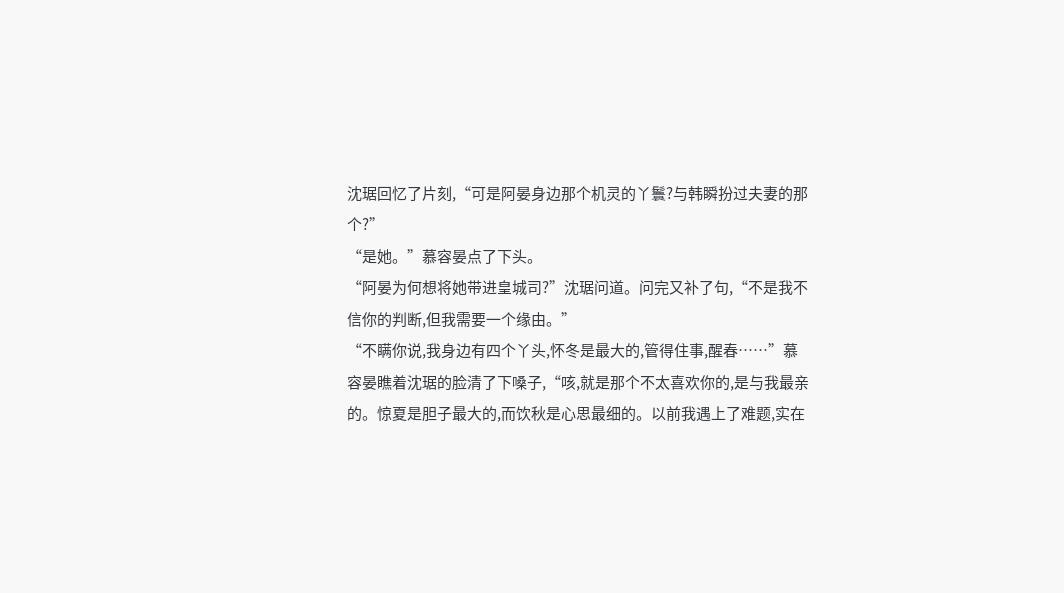沈琚回忆了片刻,“可是阿晏身边那个机灵的丫鬟?与韩瞬扮过夫妻的那个?”
“是她。”慕容晏点了下头。
“阿晏为何想将她带进皇城司?”沈琚问道。问完又补了句,“不是我不信你的判断,但我需要一个缘由。”
“不瞒你说,我身边有四个丫头,怀冬是最大的,管得住事,醒春……”慕容晏瞧着沈琚的脸清了下嗓子,“咳,就是那个不太喜欢你的,是与我最亲的。惊夏是胆子最大的,而饮秋是心思最细的。以前我遇上了难题,实在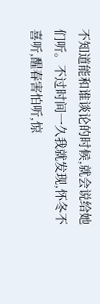不知道能和谁谈论的时候,就会说给她们听。不过时间一久我就发现,怀冬不喜听,醒春害怕听,惊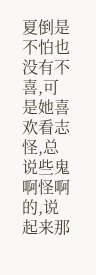夏倒是不怕也没有不喜,可是她喜欢看志怪,总说些鬼啊怪啊的,说起来那